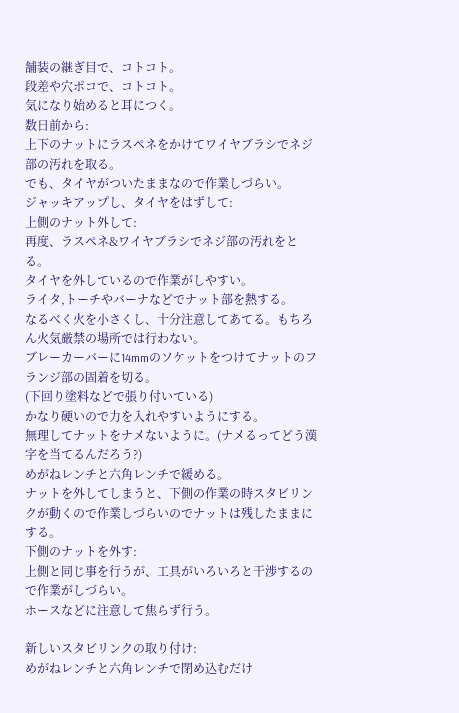舗装の継ぎ目で、コトコト。
段差や穴ポコで、コトコト。
気になり始めると耳につく。
数日前から:
上下のナットにラスペネをかけてワイヤブラシでネジ部の汚れを取る。
でも、タイヤがついたままなので作業しづらい。
ジャッキアップし、タイヤをはずして:
上側のナット外して:
再度、ラスペネ&ワイヤブラシでネジ部の汚れをとる。
タイヤを外しているので作業がしやすい。
ライタ,トーチやバーナなどでナット部を熱する。
なるべく火を小さくし、十分注意してあてる。もちろん火気厳禁の場所では行わない。
ブレーカーバーに14mmのソケットをつけてナットのフランジ部の固着を切る。
(下回り塗料などで張り付いている)
かなり硬いので力を入れやすいようにする。
無理してナットをナメないように。(ナメるってどう漢字を当てるんだろう?)
めがねレンチと六角レンチで緩める。
ナットを外してしまうと、下側の作業の時スタビリンクが動くので作業しづらいのでナットは残したままにする。
下側のナットを外す:
上側と同じ事を行うが、工具がいろいろと干渉するので作業がしづらい。
ホースなどに注意して焦らず行う。

新しいスタビリンクの取り付け:
めがねレンチと六角レンチで閉め込むだけ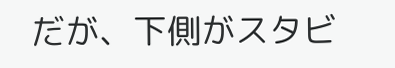だが、下側がスタビ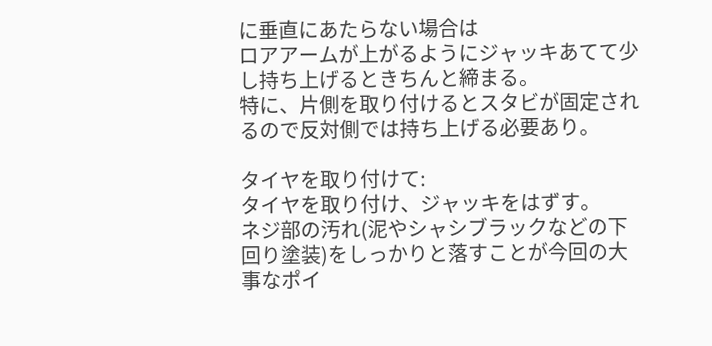に垂直にあたらない場合は
ロアアームが上がるようにジャッキあてて少し持ち上げるときちんと締まる。
特に、片側を取り付けるとスタビが固定されるので反対側では持ち上げる必要あり。

タイヤを取り付けて:
タイヤを取り付け、ジャッキをはずす。
ネジ部の汚れ(泥やシャシブラックなどの下回り塗装)をしっかりと落すことが今回の大事なポイ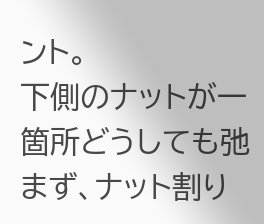ント。
下側のナットが一箇所どうしても弛まず、ナット割り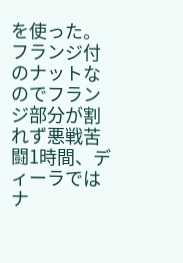を使った。
フランジ付のナットなのでフランジ部分が割れず悪戦苦闘1時間、ディーラではナ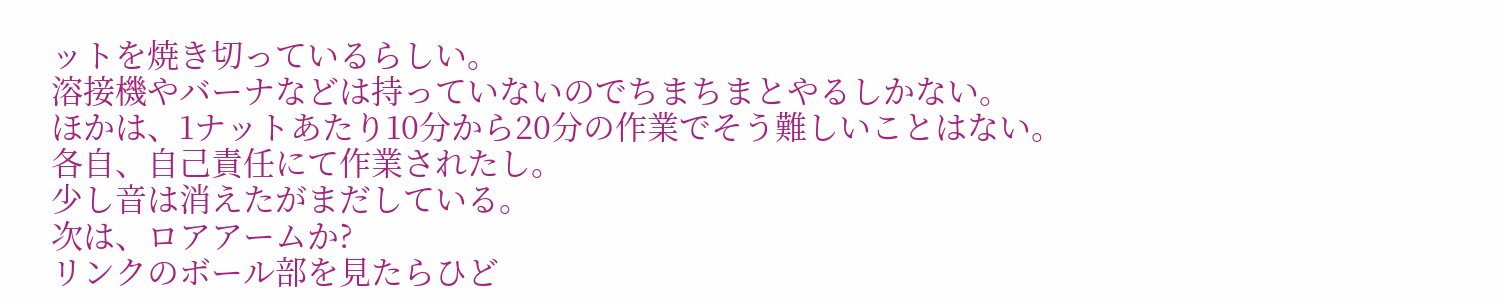ットを焼き切っているらしい。
溶接機やバーナなどは持っていないのでちまちまとやるしかない。
ほかは、1ナットあたり10分から20分の作業でそう難しいことはない。
各自、自己責任にて作業されたし。
少し音は消えたがまだしている。
次は、ロアアームか?
リンクのボール部を見たらひど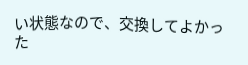い状態なので、交換してよかった